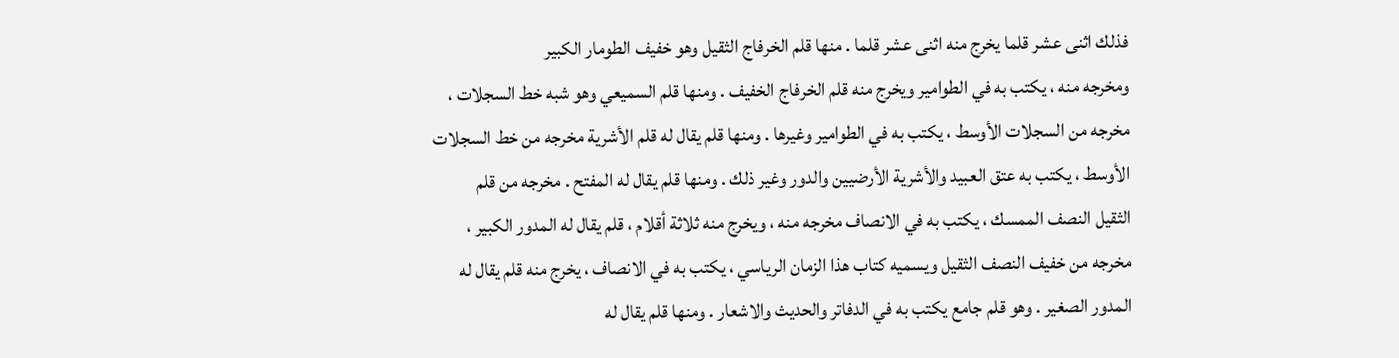فذلك اثنى عشر قلما يخرج منه اثنى عشر قلما . منها قلم الخرفاج الثقيل وهو خفيف الطومار الكبير
ومخرجه منه ، يكتب به في الطوامير ويخرج منه قلم الخرفاج الخفيف . ومنها قلم السميعي وهو شبه خط السجلات ،
مخرجه من السجلات الأوسط ، يكتب به في الطوامير وغيرها . ومنها قلم يقال له قلم الأشرية مخرجه من خط السجلات
الأوسط ، يكتب به عتق العبيد والأشرية الأرضيين والدور وغير ذلك . ومنها قلم يقال له المفتح . مخرجه من قلم
الثقيل النصف الممسك ، يكتب به في الانصاف مخرجه منه ، ويخرج منه ثلاثة أقلام ، قلم يقال له المدور الكبير ،
مخرجه من خفيف النصف الثقيل ويسميه كتاب هذا الزمان الرياسي ، يكتب به في الانصاف ، يخرج منه قلم يقال له
المدور الصغير . وهو قلم جامع يكتب به في الدفاتر والحديث والاشعار . ومنها قلم يقال له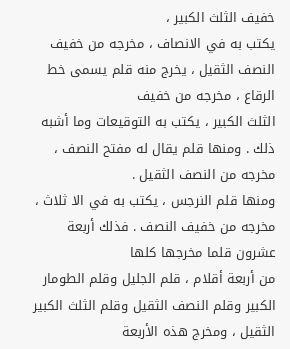خفيف الثلث الكبير ،
يكتب به في الانصاف ، مخرجه من خفيف النصف الثقيل ، يخرج منه قلم يسمى خط الرقاع ، مخرجه من خفيف
الثلث الكبير ، يكتب به التوقيعات وما أشبه ذلك . ومنها قلم يقال له مفتح النصف ، مخرجه من النصف الثقيل .
ومنها قلم النرجس ، يكتب به في الا ثلاث ، مخرجه من خفيف النصف . فذلك أربعة عشرون قلما مخرجها كلها
من أربعة أقلام ، قلم الجليل وقلم الطومار الكبير وقلم النصف الثقيل وقلم الثلث الكبير الثقيل ، ومخرج هذه الأربعة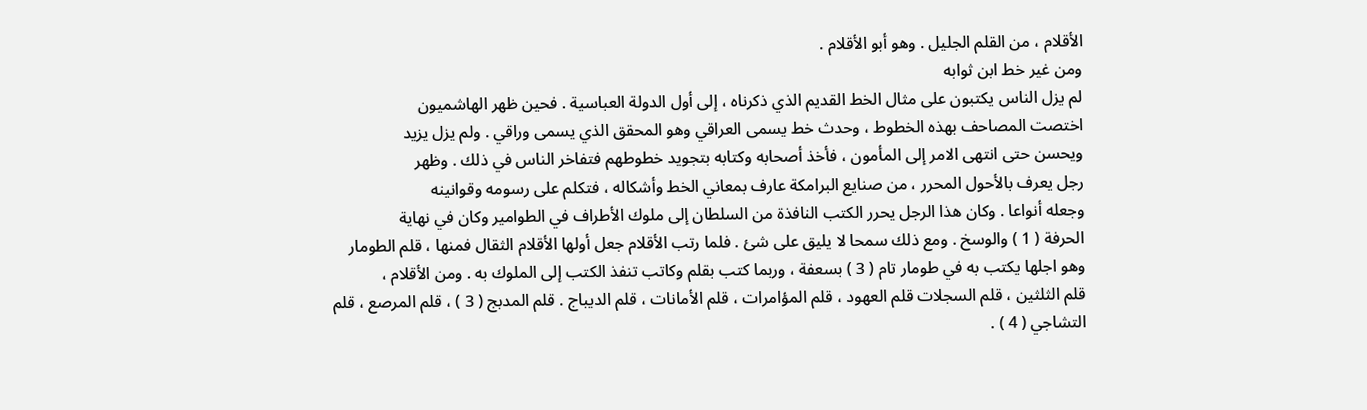الأقلام ، من القلم الجليل . وهو أبو الأقلام .
ومن غير خط ابن ثوابه
لم يزل الناس يكتبون على مثال الخط القديم الذي ذكرناه ، إلى أول الدولة العباسية . فحين ظهر الهاشميون
اختصت المصاحف بهذه الخطوط ، وحدث خط يسمى العراقي وهو المحقق الذي يسمى وراقي . ولم يزل يزيد
ويحسن حتى انتهى الامر إلى المأمون ، فأخذ أصحابه وكتابه بتجويد خطوطهم فتفاخر الناس في ذلك . وظهر
رجل يعرف بالأحول المحرر ، من صنايع البرامكة عارف بمعاني الخط وأشكاله ، فتكلم على رسومه وقوانينه
وجعله أنواعا . وكان هذا الرجل يحرر الكتب النافذة من السلطان إلى ملوك الأطراف في الطوامير وكان في نهاية
الحرفة ( 1 ) والوسخ . ومع ذلك سمحا لا يليق على شئ . فلما رتب الأقلام جعل أولها الأقلام الثقال فمنها ، قلم الطومار
وهو اجلها يكتب به في طومار تام ( 3 ) بسعفة ، وربما كتب بقلم وكاتب تنفذ الكتب إلى الملوك به . ومن الأقلام ،
قلم الثلثين ، قلم السجلات قلم العهود ، قلم المؤامرات ، قلم الأمانات ، قلم الديباج . قلم المدبج ( 3 ) ، قلم المرصع ، قلم
التشاجي ( 4 ) .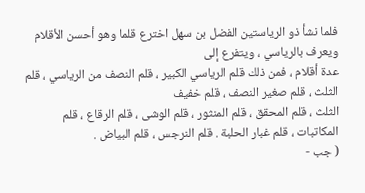فلما نشأ ذو الرياستين الفضل بن سهل اخترع قلما وهو أحسن الأقلام ويعرف بالرياسي ، ويتفرع إلى
عدة أقلام ، فمن ذلك قلم الرياسي الكبير ، قلم النصف من الرياسي ، قلم الثلث ، قلم صغير النصف ، قلم خفيف
الثلث ، قلم المحقق ، قلم المنثور ، قلم الوشى ، قلم الرقاع ، قلم المكاتبات ، قلم غبار الحلبة . قلم النرجس ، قلم البياض .
( جب -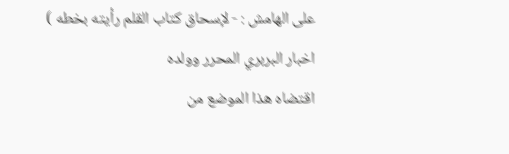على الهامش : - لإسحاق كتاب القلم رأيته بخطه )
اخبار البربري المحرر وولده
اقتضاه هذا الموضع من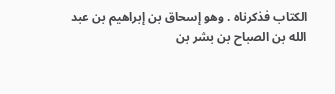الكتاب فذكرناه . وهو إسحاق بن إبراهيم بن عبد الله بن الصباح بن بشر بن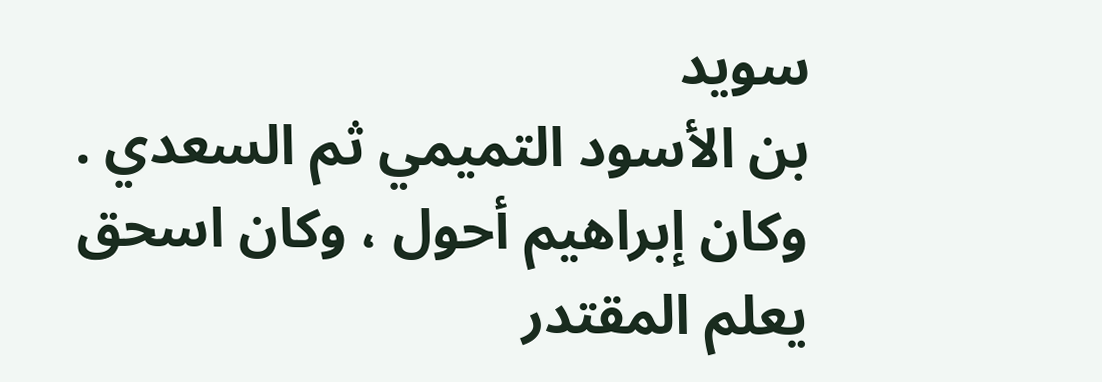سويد
بن الأسود التميمي ثم السعدي . وكان إبراهيم أحول ، وكان اسحق يعلم المقتدر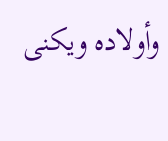وأولاده ويكنى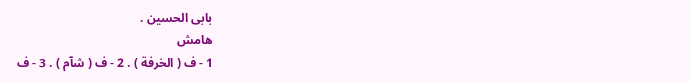بابى الحسين .
هامش
1 - ف ( الخرفة ) . 2 - ف ( شآم ) . 3 - ف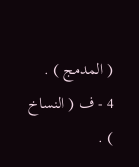( المدمج ) .
4 - ف ( النساخ ) .